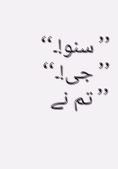’’ سنو!۔‘‘
’’ جی!۔‘‘
’’ تم نے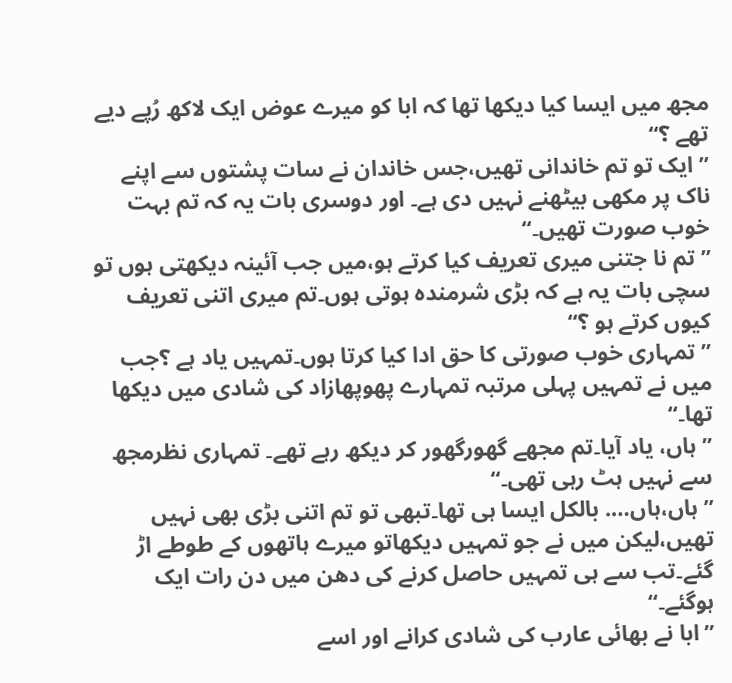مجھ میں ایسا کیا دیکھا تھا کہ ابا کو میرے عوض ایک لاکھ رُپے دیے تھے ؟‘‘
’’ ایک تو تم خاندانی تھیں،جس خاندان نے سات پشتوں سے اپنے ناک پر مکھی بیٹھنے نہیں دی ہے۔ اور دوسری بات یہ کہ تم بہت خوب صورت تھیں۔‘‘
’’ تم نا جتنی میری تعریف کیا کرتے ہو،میں جب آئینہ دیکھتی ہوں تو سچی بات یہ ہے کہ بڑی شرمندہ ہوتی ہوں۔تم میری اتنی تعریف کیوں کرتے ہو ؟‘‘
’’ تمہاری خوب صورتی کا حق ادا کیا کرتا ہوں۔تمہیں یاد ہے ؟جب میں نے تمہیں پہلی مرتبہ تمہارے پھوپھازاد کی شادی میں دیکھا تھا۔‘‘
’’ ہاں، یاد آیا۔تم مجھے گھورگھور کر دیکھ رہے تھے۔ تمہاری نظرمجھ سے نہیں ہٹ رہی تھی۔‘‘
’’ ہاں،ہاں…. بالکل ایسا ہی تھا۔تبھی تو تم اتنی بڑی بھی نہیں تھیں،لیکن میں نے جو تمہیں دیکھاتو میرے ہاتھوں کے طوطے اڑ گئے۔تب سے ہی تمہیں حاصل کرنے کی دھن میں دن رات ایک ہوگئے۔‘‘
’’ ابا نے بھائی عارب کی شادی کرانے اور اسے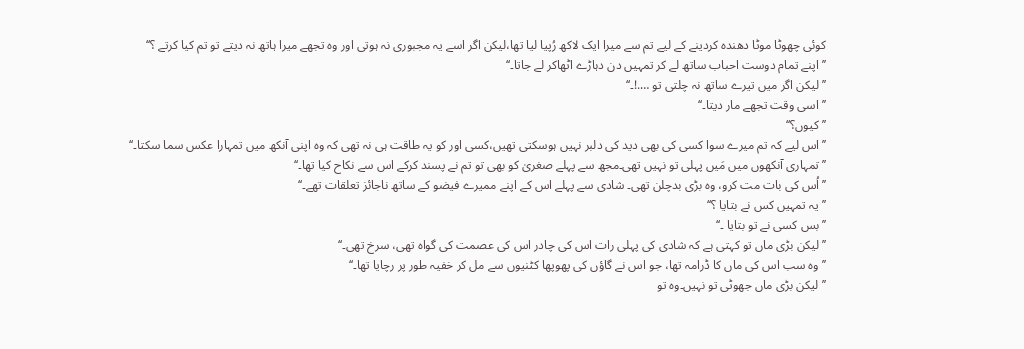کوئی چھوٹا موٹا دھندہ کردینے کے لیے تم سے میرا ایک لاکھ رُپیا لیا تھا،لیکن اگر اسے یہ مجبوری نہ ہوتی اور وہ تجھے میرا ہاتھ نہ دیتے تو تم کیا کرتے ؟‘‘
’’ اپنے تمام دوست احباب ساتھ لے کر تمہیں دن دہاڑے اٹھاکر لے جاتا۔‘‘
’’ لیکن اگر میں تیرے ساتھ نہ چلتی تو ….!۔‘‘
’’ اسی وقت تجھے مار دیتا۔‘‘
’’ کیوں؟‘‘
’’ اس لیے کہ تم میرے سوا کسی کی بھی دید کی دلبر نہیں ہوسکتی تھیں،کسی اور کو یہ طاقت ہی نہ تھی کہ وہ اپنی آنکھ میں تمہارا عکس سما سکتا۔‘‘
’’ تمہاری آنکھوں میں مَیں پہلی تو نہیں تھی۔مجھ سے پہلے صغریٰ کو بھی تو تم نے پسند کرکے اس سے نکاح کیا تھا۔‘‘
’’ اُس کی بات مت کرو، وہ بڑی بدچلن تھی۔ شادی سے پہلے اس کے اپنے ممیرے فیضو کے ساتھ ناجائز تعلقات تھے۔‘‘
’’ یہ تمہیں کس نے بتایا ؟‘‘
’’ بس کسی نے تو بتایا ۔‘‘
’’ لیکن بڑی ماں تو کہتی ہے کہ شادی کی پہلی رات اس کی چادر اس کی عصمت کی گواہ تھی، سرخ تھی۔‘‘
’’ وہ سب اس کی ماں کا ڈرامہ تھا، جو اس نے گاؤں کی پھوپھا کٹنیوں سے مل کر خفیہ طور پر رچایا تھا۔‘‘
’’ لیکن بڑی ماں جھوٹی تو نہیں۔وہ تو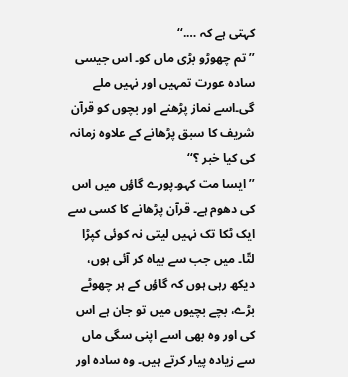کہتی ہے کہ ….‘‘
’’ تم چھوڑو بڑی ماں کو۔ اس جیسی سادہ عورت تمہیں اور نہیں ملے گی۔اسے نماز پڑھنے اور بچوں کو قرآن شریف کا سبق پڑھانے کے علاوہ زمانہ کی کیا خبر ؟‘‘
’’ ایسا مت کہو۔پورے گاؤں میں اس کی دھوم ہے۔ قرآن پڑھانے کا کسی سے ایک ٹکا تک نہیں لیتی نہ کوئی کپڑا لتّا۔ میں جب سے بیاہ کر آئی ہوں، دیکھ رہی ہوں کہ گاؤں کے ہر چھوٹے بڑے، بچے بچیوں میں تو جان ہے اس کی اور وہ بھی اسے اپنی سگی ماں سے زیادہ پیار کرتے ہیں۔ وہ سادہ اور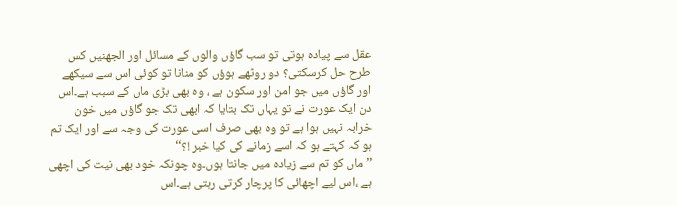عقل سے پیادہ ہوتی تو سب گاؤں والوں کے مسائل اور الجھنیں کس طرح حل کرسکتی؟ دو روٹھے ہوؤں کو منانا تو کوئی اس سے سیکھے اور گاؤں میں جو امن اور سکون ہے ، وہ بھی بڑی ماں کے سبب ہے۔اس دن ایک عورت نے تو یہاں تک بتایا کہ ابھی تک جو گاؤں میں خون خرابہ نہیں ہوا ہے تو وہ بھی صرف اسی عورت کی وجہ سے اور ایک تم ہو کہ کہتے ہو کہ اسے زمانے کی کیا خبر !؟‘‘
’’ ماں کو تم سے زیادہ میں جانتا ہوں۔وہ چونکہ خود بھی نیت کی اچھی ہے ،اس لیے اچھائی کا پرچار کرتی رہتی ہے۔اس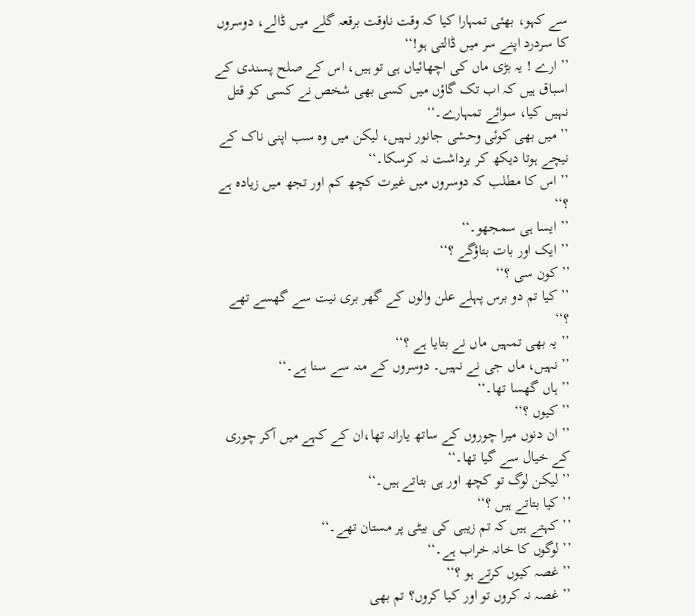سے کہو، بھئی تمہارا کیا کہ وقت ناوقت برقعہ گلے میں ڈالے، دوسروں کا سردرد اپنے سر میں ڈالتی ہو!‘‘
’’ ارے ! یہ بڑی ماں کی اچھائیاں ہی تو ہیں، اس کے صلح پسندی کے اسباق ہیں کہ اب تک گاؤں میں کسی بھی شخص نے کسی کو قتل نہیں کیا، سوائے تمہارے۔‘‘
’’ میں بھی کوئی وحشی جانور نہیں، لیکن میں وہ سب اپنی ناک کے نیچے ہوتا دیکھ کر برداشت نہ کرسکا۔‘‘
’’ اس کا مطلب کہ دوسروں میں غیرت کچھ کم اور تجھ میں زیادہ ہے ؟‘‘
’’ ایسا ہی سمجھو۔‘‘
’’ ایک اور بات بتاؤگے ؟‘‘
’’ کون سی ؟‘‘
’’ کیا تم دو برس پہلے علن والوں کے گھر بری نیت سے گھسے تھے ؟‘‘
’’ یہ بھی تمہیں ماں نے بتایا ہے ؟‘‘
’’ نہیں، ماں جی نے نہیں۔ دوسروں کے منہ سے سنا ہے۔‘‘
’’ ہاں گھسا تھا۔‘‘
’’ کیوں ؟‘‘
’’ ان دنوں میرا چوروں کے ساتھ یارانہ تھا،ان کے کہے میں آکر چوری کے خیال سے گیا تھا۔‘‘
’’ لیکن لوگ تو کچھ اور ہی بتاتے ہیں۔‘‘
’’ کیا بتاتے ہیں ؟‘‘
’’ کہتے ہیں کہ تم زیبی کی بیٹی پر مستان تھے۔‘‘
’’ لوگوں کا خانہ خراب ہے۔‘‘
’’ غصہ کیوں کرتے ہو ؟‘‘
’’ غصہ نہ کروں تو اور کیا کروں؟ تم بھی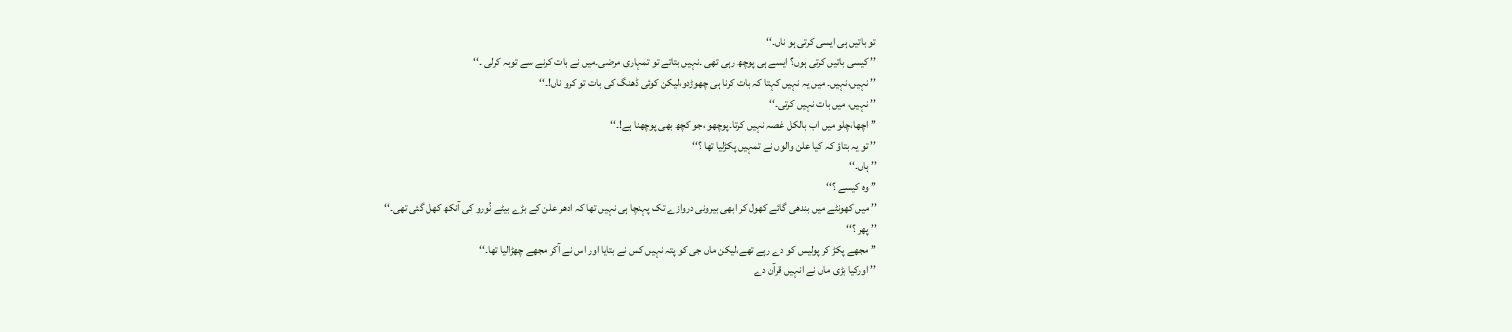تو باتیں ہی ایسی کرتی ہو ناں۔‘‘
’’ کیسی باتیں کرتی ہوں؟ ایسے ہی پوچھ رہی تھی ۔نہیں بتاتے تو تمہاری مرضی۔میں نے بات کرنے سے توبہ کرلی ۔‘‘
’’ نہیں،نہیں۔ میں یہ نہیں کہتا کہ بات کرنا ہی چھوڑدو،لیکن کوئی ڈھنگ کی بات تو کرو ناں!۔‘‘
’’ نہیں، میں بات نہیں کرتی۔‘‘
’’ اچھا،چلو میں اب بالکل غصہ نہیں کرتا۔پوچھو ،جو کچھ بھی پوچھنا ہے!۔‘‘
’’ تو یہ بتاؤ کہ کیا علن والوں نے تمہیں پکڑلیا تھا ؟‘‘
’’ ہاں۔‘‘
’’ وہ کیسے ؟‘‘
’’ میں کھونٹے میں بندھی گائے کھول کر ابھی بیرونی دروازے تک پہنچا ہی نہیں تھا کہ ادھر علن کے بڑے بیٹے نُورو کی آنکھ کھل گئی تھی۔‘‘
’’ پھر ؟‘‘
’’ مجھے پکڑ کر پولیس کو دے رہے تھے،لیکن ماں جی کو پتہ نہیں کس نے بتایا اور اس نے آکر مجھے چھڑالیا تھا۔‘‘
’’ اورکیا بڑی ماں نے انہیں قرآن دے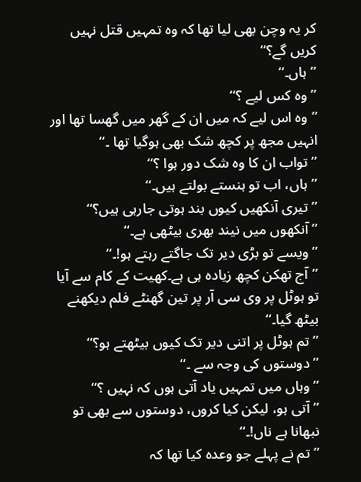کر یہ وچن بھی لیا تھا کہ وہ تمہیں قتل نہیں کریں گے؟‘‘
’’ ہاں۔‘‘
’’ وہ کس لیے ؟‘‘
’’ وہ اس لیے کہ میں ان کے گھر میں گھسا تھا اور انہیں مجھ پر کچھ شک بھی ہوگیا تھا ۔‘‘
’’ تواب ان کا وہ شک دور ہوا ؟‘‘
’’ ہاں، اب تو ہنستے بولتے ہیں۔‘‘
’’ تیری آنکھیں کیوں بند ہوتی جارہی ہیں؟‘‘
’’ آنکھوں میں نیند بھری بیٹھی ہے۔‘‘
’’ ویسے تو بڑی دیر تک جاگتے رہتے ہو!۔‘‘
’’ آج تھکن کچھ زیادہ ہی ہے۔کھیت کے کام سے آیا تو ہوٹل پر وی سی آر پر تین گھنٹے فلم دیکھنے بیٹھ گیا۔‘‘
’’ تم ہوٹل پر اتنی دیر تک کیوں بیٹھتے ہو؟‘‘
’’ دوستوں کی وجہ سے ۔‘‘
’’ وہاں میں تمہیں یاد آتی ہوں کہ نہیں ؟‘‘
’’ آتی ہو، لیکن کیا کروں، دوستوں سے بھی تو نبھانا ہے ناں!۔‘‘
’’ تم نے پہلے جو وعدہ کیا تھا کہ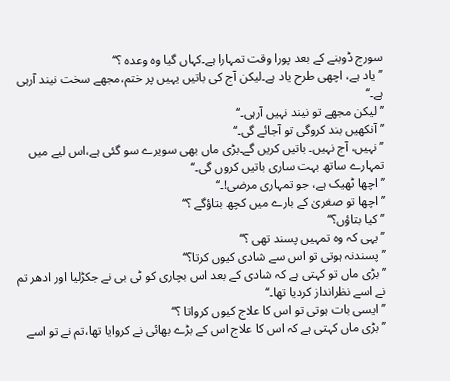سورج ڈوبنے کے بعد پورا وقت تمہارا ہے۔کہاں گیا وہ وعدہ ؟‘‘
’’ یاد ہے، اچھی طرح یاد ہے۔لیکن آج کی باتیں یہیں پر ختم،مجھے سخت نیند آرہی ہے۔‘‘
’’ لیکن مجھے تو نیند نہیں آرہی۔‘‘
’’ آنکھیں بند کروگی تو آجائے گی۔‘‘
’’ نہیں، آج نہیں۔ باتیں کریں گے۔بڑی ماں بھی سویرے سو گئی ہے،اس لیے میں تمہارے ساتھ بہت ساری باتیں کروں گی۔‘‘
’’ اچھا ٹھیک ہے، جو تمہاری مرضی!۔‘‘
’’ اچھا تو صغریٰ کے بارے میں کچھ بتاؤگے ؟‘‘
’’ کیا بتاؤں؟‘‘
’’ یہی کہ وہ تمہیں پسند تھی ؟‘‘
’’ پسندنہ ہوتی تو اس سے شادی کیوں کرتا؟‘‘
’’ بڑی ماں تو کہتی ہے کہ شادی کے بعد اس بچاری کو ٹی بی نے جکڑلیا اور ادھر تم نے اسے نظرانداز کردیا تھا۔‘‘
’’ ایسی بات ہوتی تو اس کا علاج کیوں کرواتا ؟‘‘
’’ بڑی ماں کہتی ہے کہ اس کا علاج اس کے بڑے بھائی نے کروایا تھا،تم نے تو اسے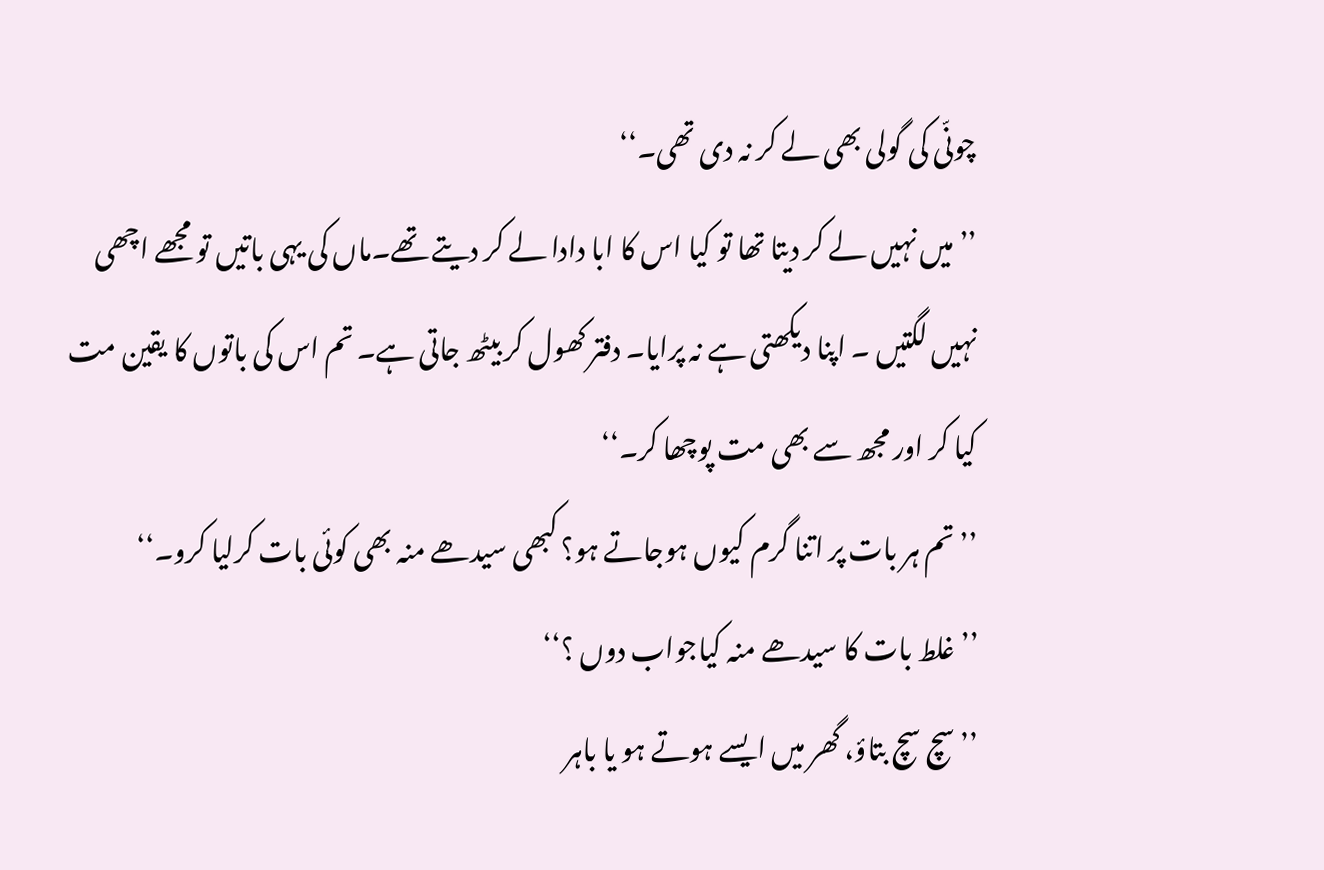چونّی کی گولی بھی لے کر نہ دی تھی۔‘‘
’’ میں نہیں لے کر دیتا تھا تو کیا اس کا ابا دادا لے کر دیتے تھے۔ماں کی یہی باتیں تو مجھے اچھی نہیں لگتیں ۔ اپنا دیکھتی ہے نہ پرایا۔ دفتر کھول کر بیٹھ جاتی ہے۔ تم اس کی باتوں کا یقین مت کیا کر اور مجھ سے بھی مت پوچھا کر۔‘‘
’’ تم ہر بات پر اتنا گرم کیوں ہوجاتے ہو؟ کبھی سیدھے منہ بھی کوئی بات کرلیا کرو۔‘‘
’’ غلط بات کا سیدھے منہ کیاجواب دوں ؟‘‘
’’ سچ سچ بتاؤ، گھر میں ایسے ہوتے ہو یا باہر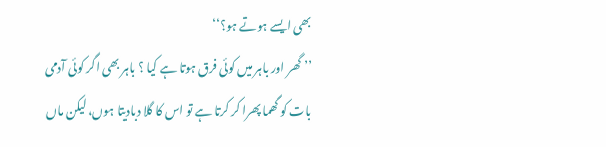بھی ایسے ہوتے ہو؟‘‘
’’ گھر اور باہر میں کوئی فرق ہوتا ہے کیا ؟ باہر بھی اگر کوئی آدمی بات کو گھما پھرا کر کرتا ہے تو اس کا گلا دبادیتا ہوں، لیکن ماں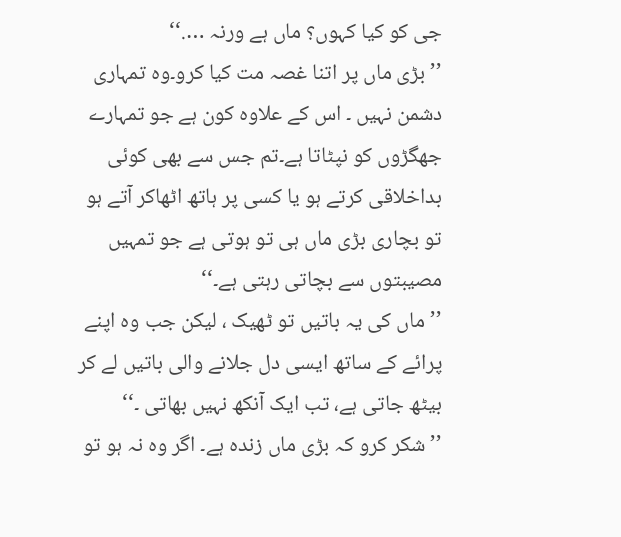جی کو کیا کہوں؟ ماں ہے ورنہ ….‘‘
’’ بڑی ماں پر اتنا غصہ مت کیا کرو۔وہ تمہاری دشمن نہیں ۔ اس کے علاوہ کون ہے جو تمہارے جھگڑوں کو نپٹاتا ہے۔تم جس سے بھی کوئی بداخلاقی کرتے ہو یا کسی پر ہاتھ اٹھاکر آتے ہو تو بچاری بڑی ماں ہی تو ہوتی ہے جو تمہیں مصیبتوں سے بچاتی رہتی ہے۔‘‘
’’ ماں کی یہ باتیں تو ٹھیک ، لیکن جب وہ اپنے پرائے کے ساتھ ایسی دل جلانے والی باتیں لے کر بیٹھ جاتی ہے، تب ایک آنکھ نہیں بھاتی ۔‘‘
’’ شکر کرو کہ بڑی ماں زندہ ہے۔ اگر وہ نہ ہو تو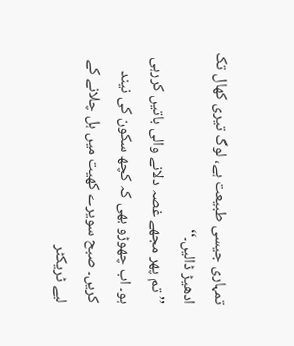تمہاری جیسی طبیعت ہے، لوگ تیری کھال تک ادھیڑ ڈالیں۔‘‘
’’ تم پھر مجھے غصہ دلانے والی باتیں کررہی ہو۔ اب چھوڑو بھی کہ کچھ سکون کی نیند کریں۔ صبح سویرے کھیت میں ہل چلانے کے لیے ٹریکٹر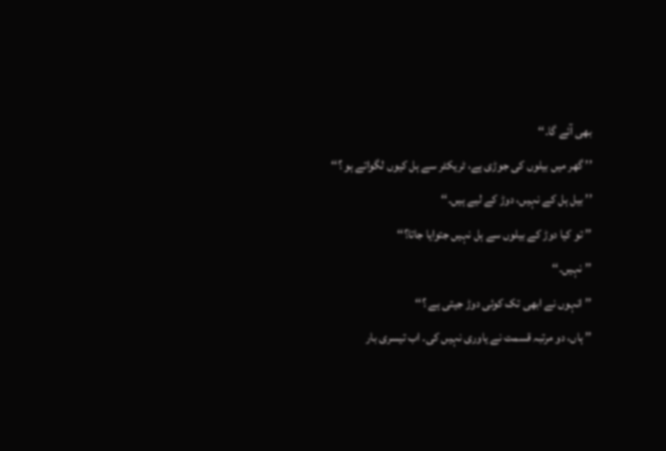بھی آئے گا۔‘‘
’’ گھر میں بیلوں کی جوڑی ہے، ٹریکٹر سے ہل کیوں لگواتے ہو ؟‘‘
’’ بیل ہل کے نہیں، دوڑ کے لیے ہیں۔‘‘
’’ تو کیا دوڑ کے بیلوں سے ہل نہیں جتوایا جاتا؟‘‘
’’ نہیں۔‘‘
’’ انہوں نے ابھی تک کوئی دوڑ جیتی ہے ؟‘‘
’’ ہاں، دو مرتبہ قسمت نے یاوری نہیں کی۔ اب تیسری بار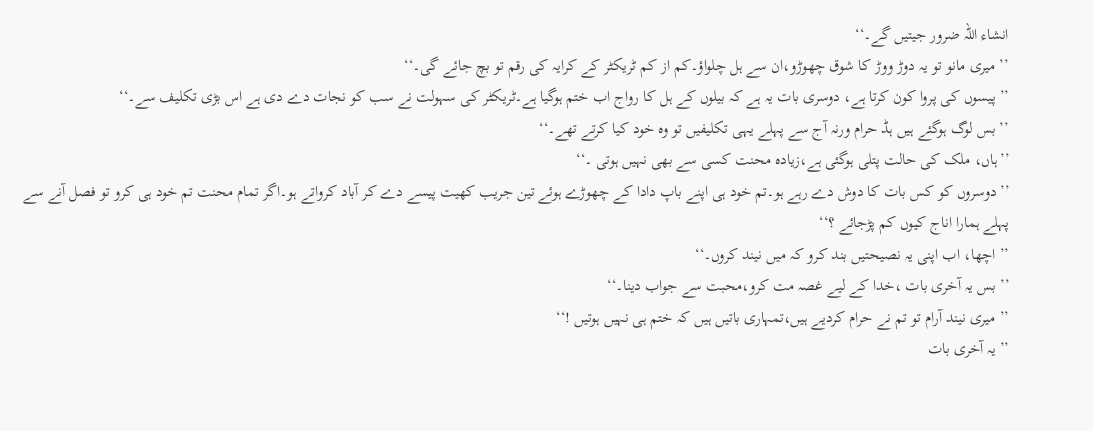انشاء اللہ ضرور جیتیں گے۔‘‘
’’ میری مانو تو یہ دوڑ ووڑ کا شوق چھوڑو،ان سے ہل چلواؤ۔کم از کم ٹریکٹر کے کرایہ کی رقم تو بچ جائے گی۔‘‘
’’ پیسوں کی پروا کون کرتا ہے، دوسری بات یہ ہے کہ بیلوں کے ہل کا رواج اب ختم ہوگیا ہے۔ٹریکٹر کی سہولت نے سب کو نجات دے دی ہے اس بڑی تکلیف سے۔‘‘
’’ بس لوگ ہوگئے ہیں ہڈ حرام ورنہ آج سے پہلے یہی تکلیفیں تو وہ خود کیا کرتے تھے۔‘‘
’’ہاں، ملک کی حالت پتلی ہوگئی ہے،زیادہ محنت کسی سے بھی نہیں ہوتی ۔‘‘
’’ دوسروں کو کس بات کا دوش دے رہے ہو۔تم خود ہی اپنے باپ دادا کے چھوڑے ہوئے تین جریب کھیت پیسے دے کر آباد کرواتے ہو۔اگر تمام محنت تم خود ہی کرو تو فصل آنے سے پہلے ہمارا اناج کیوں کم پڑجائے ؟‘‘
’’ اچھا، اب اپنی یہ نصیحتیں بند کرو کہ میں نیند کروں۔‘‘
’’ بس یہ آخری بات ،خدا کے لیے غصہ مت کرو،محبت سے جواب دینا۔‘‘
’’ میری نیند آرام تو تم نے حرام کردیے ہیں،تمہاری باتیں ہیں کہ ختم ہی نہیں ہوتیں !‘‘
’’ یہ آخری بات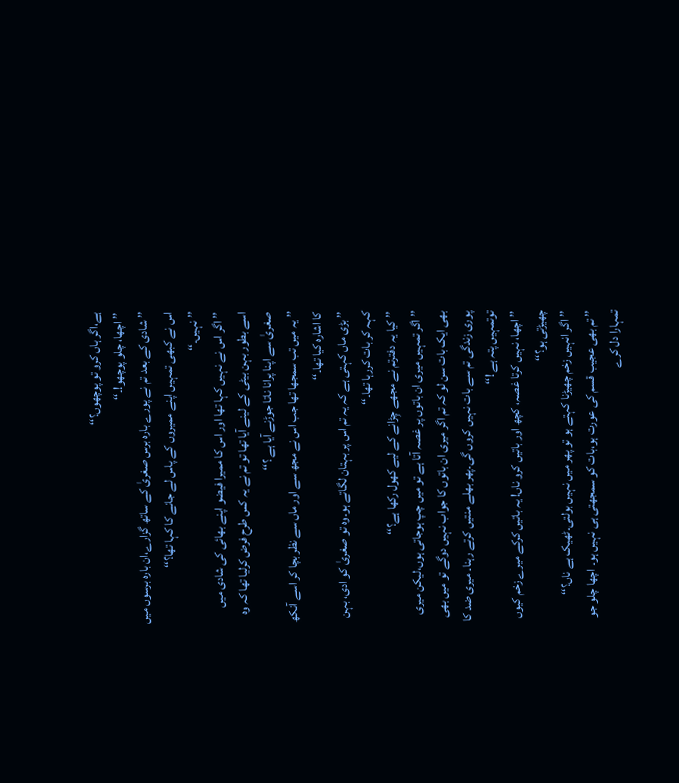ہے،اگر ہاں کرو تو پوچھوں؟‘‘
’’ اچھا، چلو پوچھو!۔‘‘
’’ شادی کے بعد تم نے پورے بارہ برس صغریٰ کے ساتھ گزارے،ان بارہ برسوں میں اس نے کبھی تمہیں اپنے ممیروں کے پاس لے جانے کا کہا تھا؟‘‘
’’ نہیں۔‘‘
’’ اگر اس نے نہیں کہا تھا اور اس کا ممیرا فیضو اپنے بھائی کی شادی میں اسے بطور بہن بیٹی کے لینے آیا تھا تو تم نے یہ کس طرح فرض کرلیا تھا کہ وہ صغریٰ سے اپنا پرانا ناتا جوڑنے آیا ہے ؟‘‘
’’ یہ میں تب سمجھا تھا جب اس نے مجھ سے اور ماں سے نظر بچا کر اسے آنکھ کا اشارہ کیا تھا۔‘‘
’’ بڑی ماں کہتی ہے کہ یہ تم اس پر بہتان لگاتے ہو۔وہ تو صغریٰ کو ادی، بہن کہہ کر بات کررہا تھا۔‘‘
’’ کیا یہ دفترتم نے مجھے چِڑانے کے لیے کھول رکھا ہے؟‘‘
’’ اگر تمہیں میری ان باتوں پر غصہ آتا ہے تو میں چپ ہوجاتی ہوں،لیکن میری بھی ایک بات سن لو کہ تم اگر میری ان باتوں کا جواب نہیں دوگے تو میں بھی پوری زندگی تم سے بات نہیں کروں گی۔پھر بھلے منتیں کرتے رہنا۔ میری ضد کا توتمہیں پتہ ہے !‘‘
’’ اچھا، نہیں کرتا غصہ، کچھ اور باتیں کرو ناں! یہ باتیں کرکے میرے زخم کیوں چھیڑتی ہو؟‘‘
’’ اگر انہیں زخم چھیڑنا کہتے ہو تو پھر میں نہیں بولتی۔ٹھیک ہے ناں؟‘‘
’’ تم بھی عجیب قسم کی عورت ہو،بات کو سمجھتی ہی نہیں ہو۔ اچھا چلو جو تمہارا دل کرے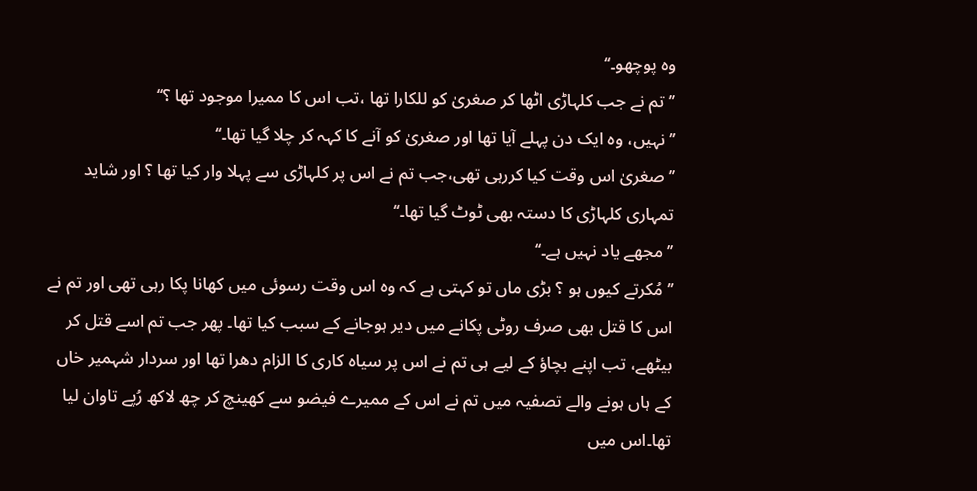وہ پوچھو۔‘‘
’’ تم نے جب کلہاڑی اٹھا کر صغریٰ کو للکارا تھا ،تب اس کا ممیرا موجود تھا ؟‘‘
’’ نہیں، وہ ایک دن پہلے آیا تھا اور صغریٰ کو آنے کا کہہ کر چلا گیا تھا۔‘‘
’’ صغریٰ اس وقت کیا کررہی تھی،جب تم نے اس پر کلہاڑی سے پہلا وار کیا تھا ؟ اور شاید تمہاری کلہاڑی کا دستہ بھی ٹوٹ گیا تھا۔‘‘
’’ مجھے یاد نہیں ہے۔‘‘
’’ مُکرتے کیوں ہو ؟ بڑی ماں تو کہتی ہے کہ وہ اس وقت رسوئی میں کھانا پکا رہی تھی اور تم نے اس کا قتل بھی صرف روٹی پکانے میں دیر ہوجانے کے سبب کیا تھا۔ پھر جب تم اسے قتل کر بیٹھے، تب اپنے بچاؤ کے لیے ہی تم نے اس پر سیاہ کاری کا الزام دھرا تھا اور سردار شہمیر خاں کے ہاں ہونے والے تصفیہ میں تم نے اس کے ممیرے فیضو سے کھینچ کر چھ لاکھ رُپے تاوان لیا تھا۔اس میں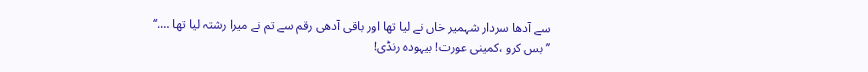سے آدھا سردار شہمیر خاں نے لیا تھا اور باقی آدھی رقم سے تم نے میرا رشتہ لیا تھا ….‘‘
’’ بس کرو ،کمینی عورت! بیہودہ رنڈی!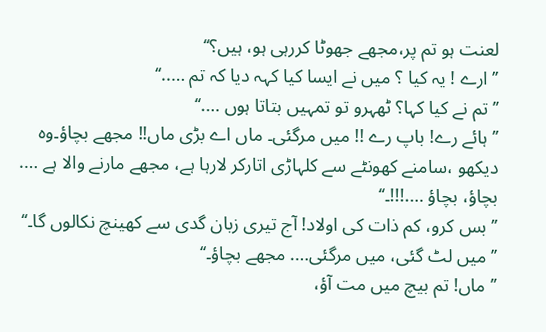لعنت ہو تم پر،مجھے جھوٹا کررہی ہو، ہیں؟‘‘
’’ ارے ! یہ کیا ؟ میں نے ایسا کیا کہہ دیا کہ تم …..‘‘
’’ تم نے کیا کہا؟ ٹھہرو تو تمہیں بتاتا ہوں ….‘‘
’’ ہائے رے! باپ رے !! میں مرگئی۔ ماں اے بڑی ماں!! مجھے بچاؤ۔وہ دیکھو ،سامنے کھونٹے سے کلہاڑی اتارکر لارہا ہے، مجھے مارنے والا ہے …. بچاؤ، بچاؤ ….!!!۔‘‘
’’ بس کرو، کم ذات کی اولاد! آج تیری زبان گدی سے کھینچ نکالوں گا۔‘‘
’’ میں لٹ گئی، میں مرگئی…. مجھے بچاؤ۔‘‘
’’ ماں! تم بیچ میں مت آؤ،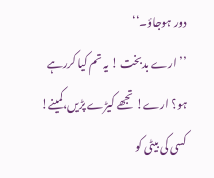دور ہوجاؤ۔‘‘
’’ ارے بدبخت ! یہ تم کیا کررہے ہو؟ ارے! تجھے کیڑے پڑیں،کمینے! کسی کی بیٹی کو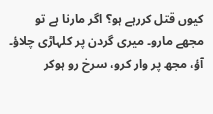کیوں قتل کررہے ہو؟ اگر مارنا ہے تو مجھے مارو۔ میری گردن پر کلہاڑی چلاؤ۔ آؤ، مجھ پر وار کرو، سرخ رو ہوکر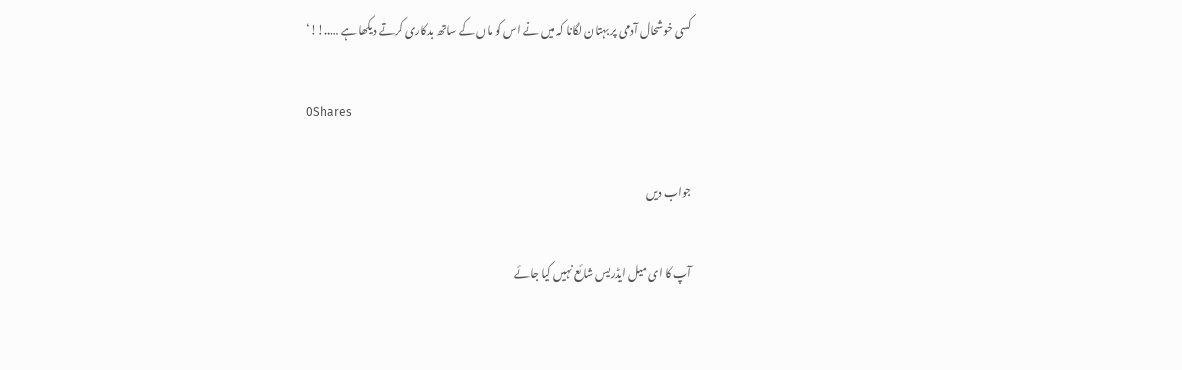کسی خوشحال آدمی پر بہتان لگانا کہ میں نے اس کو ماں کے ساتھ بدکاری کرتے دیکھا ہے …..!!‘

0Shares

جواب دیں

آپ کا ای میل ایڈریس شائع نہیں کیا جائے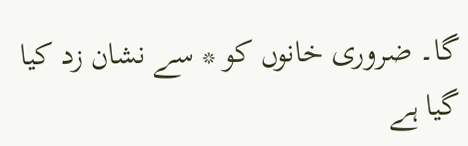گا۔ ضروری خانوں کو * سے نشان زد کیا گیا ہے